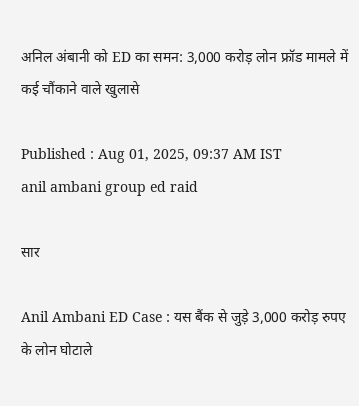अनिल अंबानी को ED का समन: 3,000 करोड़ लोन फ्रॉड मामले में कई चौंकाने वाले खुलासे

Published : Aug 01, 2025, 09:37 AM IST
anil ambani group ed raid

सार

Anil Ambani ED Case : यस बैंक से जुड़े 3,000 करोड़ रुपए के लोन घोटाले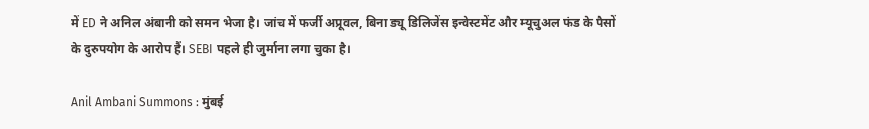में ED ने अनिल अंबानी को समन भेजा है। जांच में फर्जी अप्रूवल, बिना ड्यू डिलिजेंस इन्वेस्टमेंट और म्यूचुअल फंड के पैसों के दुरुपयोग के आरोप हैं। SEBI पहले ही जुर्माना लगा चुका है।

Anil Ambani Summons : मुंबई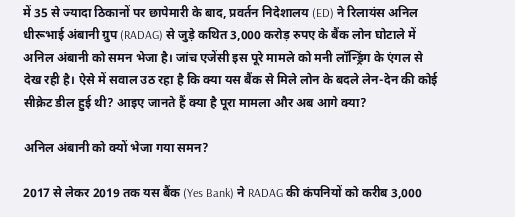में 35 से ज्यादा ठिकानों पर छापेमारी के बाद, प्रवर्तन निदेशालय (ED) ने रिलायंस अनिल धीरूभाई अंबानी ग्रुप (RADAG) से जुड़े कथित 3,000 करोड़ रुपए के बैंक लोन घोटाले में अनिल अंबानी को समन भेजा है। जांच एजेंसी इस पूरे मामले को मनी लॉन्ड्रिंग के एंगल से देख रही है। ऐसे में सवाल उठ रहा है कि क्या यस बैंक से मिले लोन के बदले लेन-देन की कोई सीक्रेट डील हुई थी? आइए जानते हैं क्या है पूरा मामला और अब आगे क्या?

अनिल अंबानी को क्यों भेजा गया समन?

2017 से लेकर 2019 तक यस बैंक (Yes Bank) ने RADAG की कंपनियों को करीब 3,000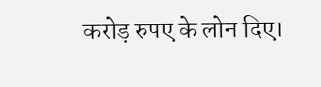करोड़ रुपए के लोन दिए।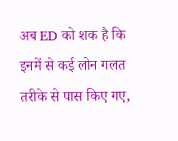अब ED को शक है कि इनमें से कई लोन गलत तरीके से पास किए गए,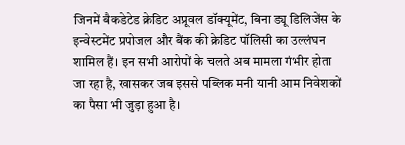जिनमें बैकडेटेड क्रेडिट अप्रूवल डॉक्यूमेंट, बिना ड्यू डिलिजेंस के इन्वेस्टमेंट प्रपोजल और बैंक की क्रेडिट पॉलिसी का उल्लंघन शामिल हैं। इन सभी आरोपों के चलते अब मामला गंभीर होता जा रहा है, खासकर जब इससे पब्लिक मनी यानी आम निवेशकों का पैसा भी जुड़ा हुआ है।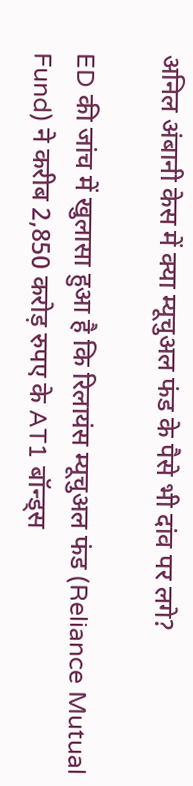अनिल अंबानी केस में क्या म्यूचुअल फंड के पैसे भी दांव पर लगे?

ED की जांच में खुलासा हुआ है कि रिलायंस म्यूचुअल फंड (Reliance Mutual Fund) ने करीब 2,850 करोड़ रुपए के AT1 बॉन्ड्स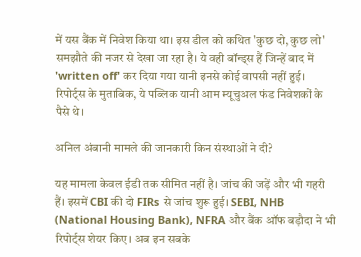में यस बैंक में निवेश किया था। इस डील को कथित 'कुछ दो, कुछ लो' समझौते की नजर से देखा जा रहा है। ये वही बॉन्ड्स हैं जिन्हें बाद में 'written off' कर दिया गया यानी इनसे कोई वापसी नहीं हुई। रिपोर्ट्स के मुताबिक, ये पब्लिक यानी आम म्यूचुअल फंड निवेशकों के पैसे थे।

अनिल अंबानी मामले की जानकारी किन संस्थाओं ने दी?

यह मामला केवल ईडी तक सीमित नहीं है। जांच की जड़ें और भी गहरी हैं। इसमें CBI की दो FIRs से जांच शुरू हुई। SEBI, NHB (National Housing Bank), NFRA और बैंक ऑफ बड़ौदा ने भी रिपोर्ट्स शेयर किए। अब इन सबके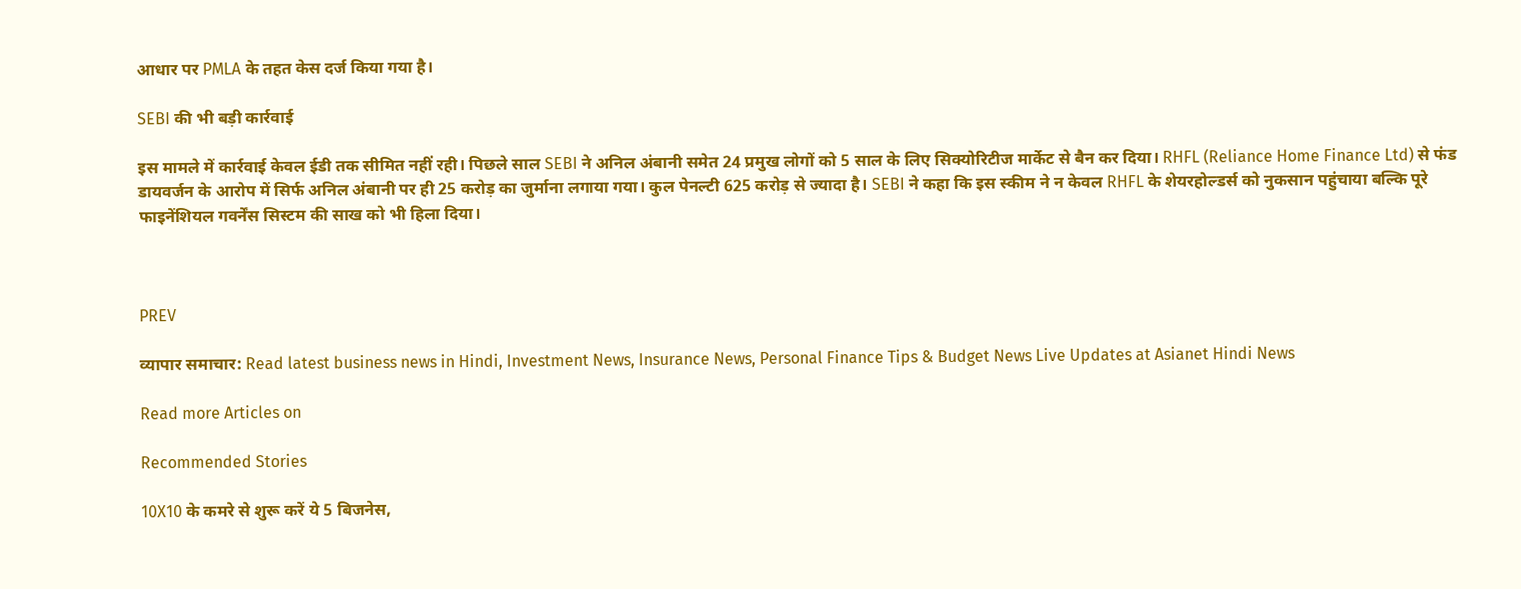आधार पर PMLA के तहत केस दर्ज किया गया है।

SEBI की भी बड़ी कार्रवाई

इस मामले में कार्रवाई केवल ईडी तक सीमित नहीं रही। पिछले साल SEBI ने अनिल अंबानी समेत 24 प्रमुख लोगों को 5 साल के लिए सिक्योरिटीज मार्केट से बैन कर दिया। RHFL (Reliance Home Finance Ltd) से फंड डायवर्जन के आरोप में सिर्फ अनिल अंबानी पर ही 25 करोड़ का जुर्माना लगाया गया। कुल पेनल्टी 625 करोड़ से ज्यादा है। SEBI ने कहा कि इस स्कीम ने न केवल RHFL के शेयरहोल्डर्स को नुकसान पहुंचाया बल्कि पूरे फाइनेंशियल गवर्नेंस सिस्टम की साख को भी हिला दिया।



PREV

व्यापार समाचार: Read latest business news in Hindi, Investment News, Insurance News, Personal Finance Tips & Budget News Live Updates at Asianet Hindi News

Read more Articles on

Recommended Stories

10X10 के कमरे से शुरू करें ये 5 बिजनेस,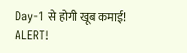Day-1 से होगी खूब कमाई!
ALERT!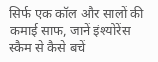सिर्फ एक कॉल और सालों की कमाई साफ, जानें इंश्योरेंस स्कैम से कैसे बचें